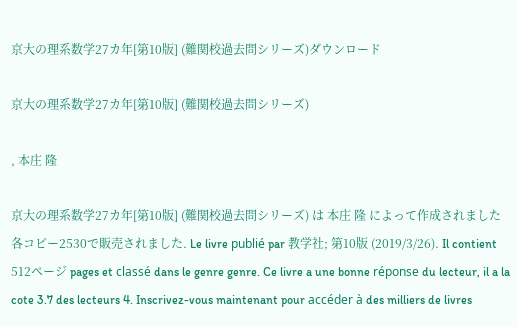京大の理系数学27カ年[第10版] (難関校過去問シリーズ)ダウンロード

京大の理系数学27カ年[第10版] (難関校過去問シリーズ)

, 本庄 隆

京大の理系数学27カ年[第10版] (難関校過去問シリーズ) は 本庄 隆 によって作成されました 各コピー2530で販売されました. Le livre publié par 教学社; 第10版 (2019/3/26). Il contient 512ページ pages et classé dans le genre genre. Ce livre a une bonne réponse du lecteur, il a la cote 3.7 des lecteurs 4. Inscrivez-vous maintenant pour accéder à des milliers de livres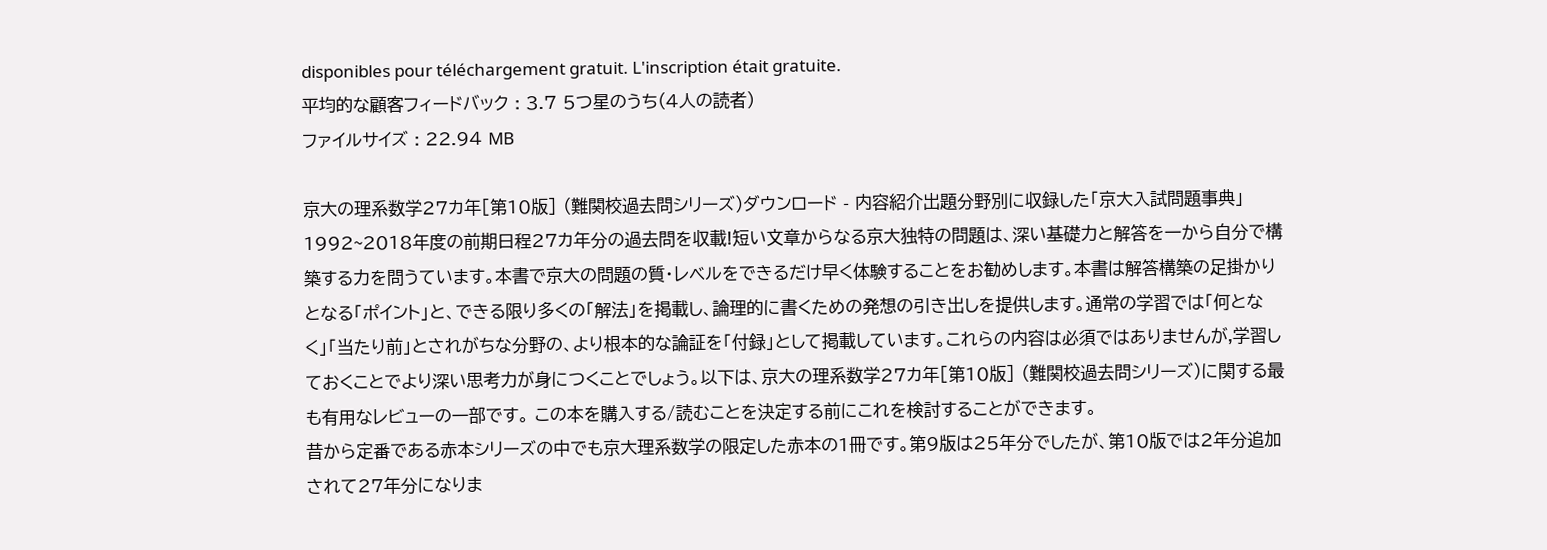disponibles pour téléchargement gratuit. L'inscription était gratuite.
平均的な顧客フィードバック : 3.7 5つ星のうち(4人の読者)
ファイルサイズ : 22.94 MB

京大の理系数学27カ年[第10版] (難関校過去問シリーズ)ダウンロード - 内容紹介出題分野別に収録した「京大入試問題事典」1992~2018年度の前期日程27カ年分の過去問を収載!短い文章からなる京大独特の問題は、深い基礎力と解答を一から自分で構築する力を問うています。本書で京大の問題の質・レベルをできるだけ早く体験することをお勧めします。本書は解答構築の足掛かりとなる「ポイント」と、できる限り多くの「解法」を掲載し、論理的に書くための発想の引き出しを提供します。通常の学習では「何となく」「当たり前」とされがちな分野の、より根本的な論証を「付録」として掲載しています。これらの内容は必須ではありませんが,学習しておくことでより深い思考力が身につくことでしょう。以下は、京大の理系数学27カ年[第10版] (難関校過去問シリーズ)に関する最も有用なレビューの一部です。 この本を購入する/読むことを決定する前にこれを検討することができます。
昔から定番である赤本シリーズの中でも京大理系数学の限定した赤本の1冊です。第9版は25年分でしたが、第10版では2年分追加されて27年分になりま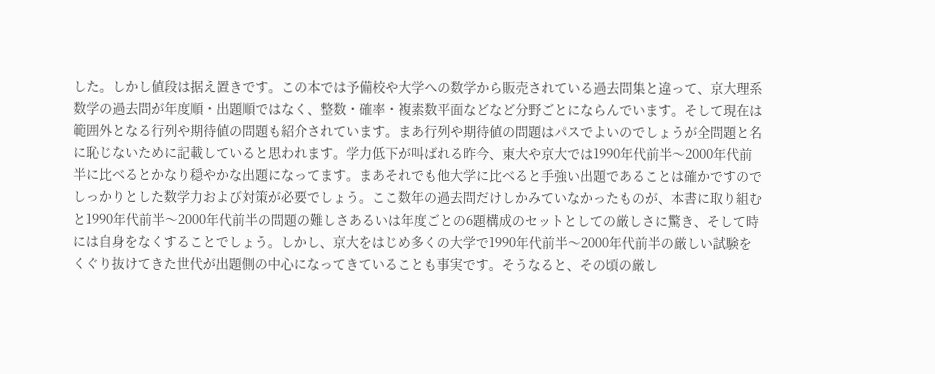した。しかし値段は据え置きです。この本では予備校や大学への数学から販売されている過去問集と違って、京大理系数学の過去問が年度順・出題順ではなく、整数・確率・複素数平面などなど分野ごとにならんでいます。そして現在は範囲外となる行列や期待値の問題も紹介されています。まあ行列や期待値の問題はパスでよいのでしょうが全問題と名に恥じないために記載していると思われます。学力低下が叫ばれる昨今、東大や京大では1990年代前半〜2000年代前半に比べるとかなり穏やかな出題になってます。まあそれでも他大学に比べると手強い出題であることは確かですのでしっかりとした数学力および対策が必要でしょう。ここ数年の過去問だけしかみていなかったものが、本書に取り組むと1990年代前半〜2000年代前半の問題の難しさあるいは年度ごとの6題構成のセットとしての厳しさに驚き、そして時には自身をなくすることでしょう。しかし、京大をはじめ多くの大学で1990年代前半〜2000年代前半の厳しい試験をくぐり抜けてきた世代が出題側の中心になってきていることも事実です。そうなると、その頃の厳し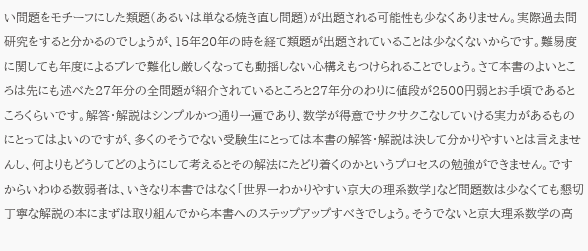い問題をモチーフにした類題(あるいは単なる焼き直し問題)が出題される可能性も少なくありません。実際過去問研究をすると分かるのでしょうが、15年20年の時を経て類題が出題されていることは少なくないからです。難易度に関しても年度によるブレで難化し厳しくなっても動揺しない心構えもつけられることでしょう。さて本書のよいところは先にも述べた27年分の全問題が紹介されているところと27年分のわりに値段が2500円弱とお手頃であるところくらいです。解答・解説はシンプルかつ通り一遍であり、数学が得意でサクサクこなしていける実力があるものにとってはよいのですが、多くのそうでない受験生にとっては本書の解答・解説は決して分かりやすいとは言えませんし、何よりもどうしてどのようにして考えるとその解法にたどり着くのかというプロセスの勉強ができません。ですからいわゆる数弱者は、いきなり本書ではなく「世界一わかりやすい京大の理系数学」など問題数は少なくても懇切丁寧な解説の本にまずは取り組んでから本書へのステップアップすべきでしょう。そうでないと京大理系数学の高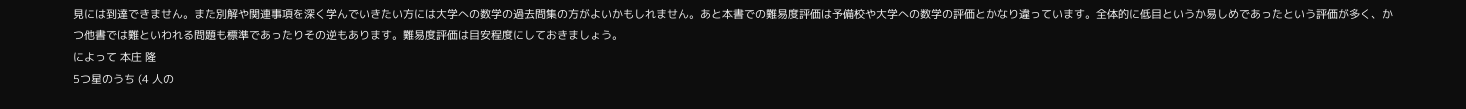見には到達できません。また別解や関連事項を深く学んでいきたい方には大学への数学の過去問集の方がよいかもしれません。あと本書での難易度評価は予備校や大学への数学の評価とかなり違っています。全体的に低目というか易しめであったという評価が多く、かつ他書では難といわれる問題も標準であったりその逆もあります。難易度評価は目安程度にしておきましょう。
によって 本庄 隆
5つ星のうち (4 人の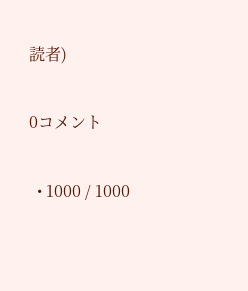読者)

0コメント

  • 1000 / 1000